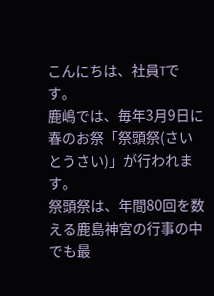こんにちは、社員Tです。
鹿嶋では、毎年3月9日に春のお祭「祭頭祭(さいとうさい)」が行われます。
祭頭祭は、年間80回を数える鹿島神宮の行事の中でも最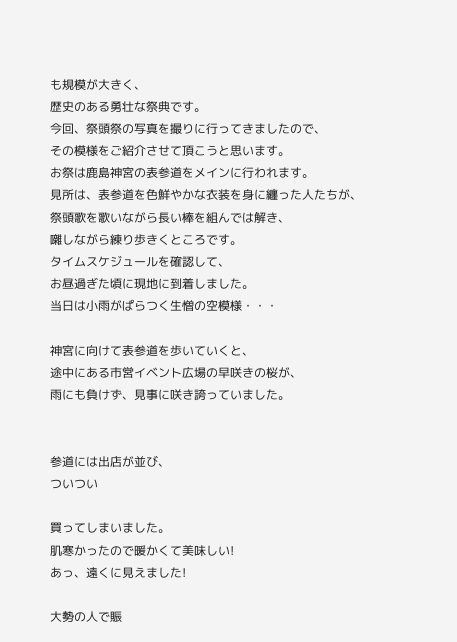も規模が大きく、
歴史のある勇壮な祭典です。
今回、祭頭祭の写真を撮りに行ってきましたので、
その模様をご紹介させて頂こうと思います。
お祭は鹿島神宮の表参道をメインに行われます。
見所は、表参道を色鮮やかな衣装を身に纏った人たちが、
祭頭歌を歌いながら長い棒を組んでは解き、
囃しながら練り歩きくところです。
タイムスケジュールを確認して、
お昼過ぎた頃に現地に到着しました。
当日は小雨がぱらつく生憎の空模様・・・

神宮に向けて表参道を歩いていくと、
途中にある市営イベント広場の早咲きの桜が、
雨にも負けず、見事に咲き誇っていました。


参道には出店が並び、
ついつい

買ってしまいました。
肌寒かったので暖かくて美味しい!
あっ、遠くに見えました!

大勢の人で賑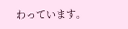わっています。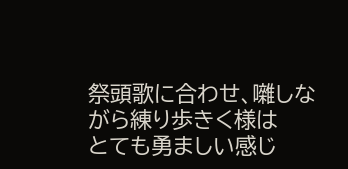祭頭歌に合わせ、囃しながら練り歩きく様は
とても勇ましい感じ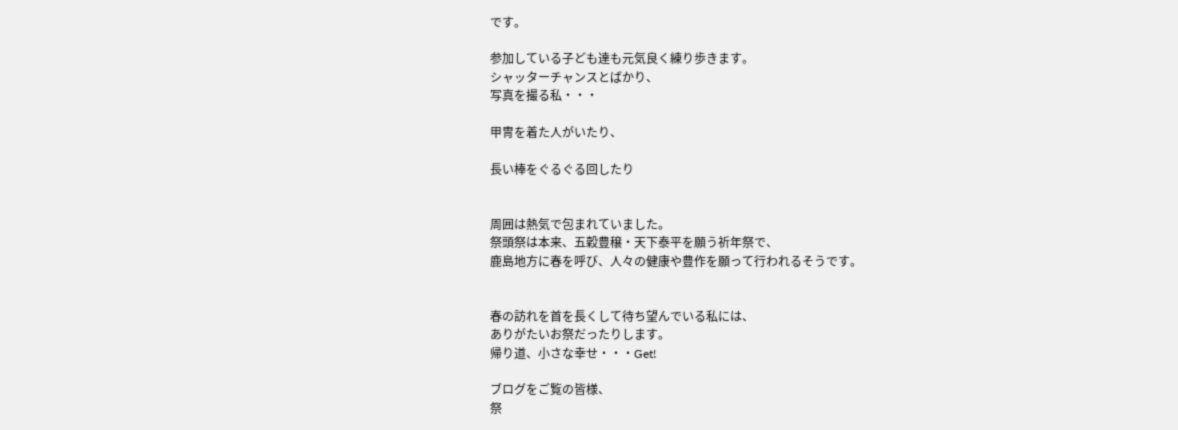です。

参加している子ども達も元気良く練り歩きます。
シャッターチャンスとばかり、
写真を撮る私・・・

甲冑を着た人がいたり、

長い棒をぐるぐる回したり


周囲は熱気で包まれていました。
祭頭祭は本来、五穀豊穣・天下泰平を願う祈年祭で、
鹿島地方に春を呼び、人々の健康や豊作を願って行われるそうです。


春の訪れを首を長くして待ち望んでいる私には、
ありがたいお祭だったりします。
帰り道、小さな幸せ・・・Get!

ブログをご覧の皆様、
祭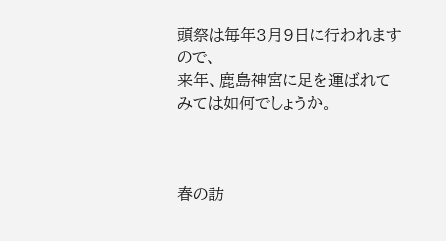頭祭は毎年3月9日に行われますので、
来年、鹿島神宮に足を運ばれてみては如何でしょうか。



春の訪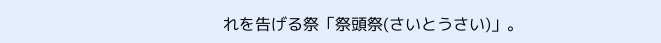れを告げる祭「祭頭祭(さいとうさい)」。